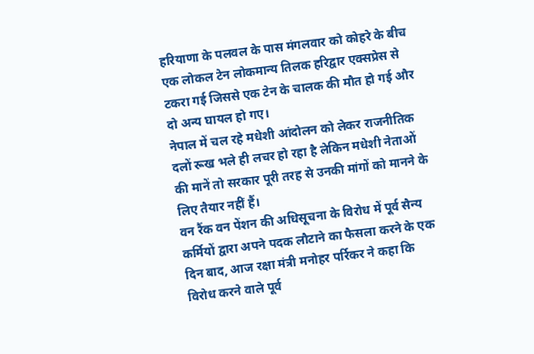हरियाणा के पलवल के पास मंगलवार को कोहरे के बीच एक लोकल टेन लोकमान्य तिलक हरिद्वार एक्सप्रेस से टकरा गई जिससे एक टेन के चालक की मौत हो गई और दो अन्य घायल हो गए।
नेपाल में चल रहे मधेशी आंदोलन को लेकर राजनीतिक दलों रूख भले ही लचर हो रहा है लेकिन मधेशी नेताओं की मानें तो सरकार पूरी तरह से उनकी मांगों को मानने के लिए तैयार नहीं हैं।
वन रैंक वन पेंशन की अधिसूचना के विरोध में पूर्व सैन्य कर्मियों द्वारा अपने पदक लौटाने का फैसला करने के एक दिन बाद, आज रक्षा मंत्री मनोहर पर्रिकर ने कहा कि विरोध करने वाले पूर्व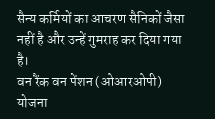सैन्य कर्मियों का आचरण सैनिकों जैसा नहीं है और उन्हें गुमराह कर दिया गया है।
वन रैंक वन पेंशन (ओआरओपी) योजना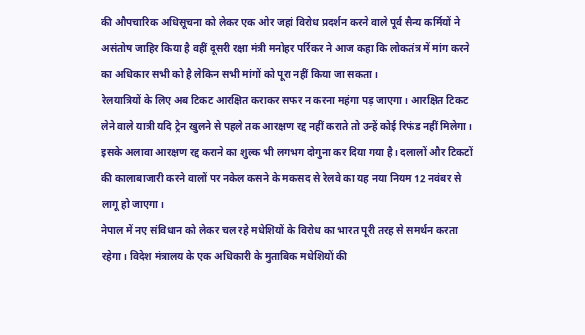की औपचारिक अधिसूचना को लेकर एक ओर जहां विरोध प्रदर्शन करने वाले पूर्व सैन्य कर्मियों ने असंतोष जाहिर किया है वहीं दूसरी रक्षा मंत्री मनोहर पर्रिकर ने आज कहा कि लोकतंत्र में मांग करने का अधिकार सभी को है लेकिन सभी मांगों को पूरा नहीं किया जा सकता।
रेलयात्रियों के लिए अब टिकट आरक्षित कराकर सफर न करना महंगा पड़ जाएगा। आरक्षित टिकट लेने वाले यात्री यदि ट्रेन खुलने से पहले तक आरक्षण रद्द नहीं कराते तो उन्हें कोई रिफंड नहीं मिलेगा। इसके अलावा आरक्षण रद्द कराने का शुल्क भी लगभग दोगुना कर दिया गया है। दलालों और टिकटों की कालाबाजारी करने वालों पर नकेल कसने के मकसद से रेलवे का यह नया नियम 12 नवंबर से लागू हो जाएगा।
नेपाल में नए संविधान को लेकर चल रहे मधेशियों के विरोध का भारत पूरी तरह से समर्थन करता रहेगा। विदेश मंत्रालय के एक अधिकारी के मुताबिक मधेशियों की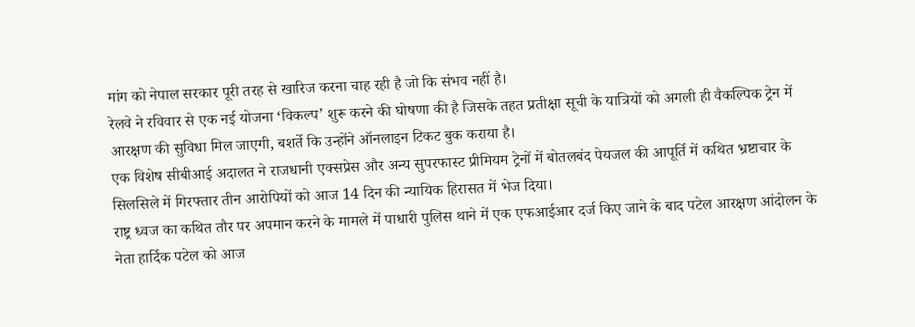मांग को नेपाल सरकार पूरी तरह से खारिज करना चाह रही है जो कि संभव नहीं है।
रेलवे ने रविवार से एक नई योजना ‘विकल्प’ शुरू करने की घोषणा की है जिसके तहत प्रतीक्षा सूची के यात्रियों को अगली ही वैकल्पिक ट्रेन में आरक्षण की सुविधा मिल जाएगी, बशर्ते कि उन्होंने ऑनलाइन टिकट बुक कराया है।
एक विशेष सीबीआई अदालत ने राजधानी एक्सप्रेस और अन्य सुपरफास्ट प्रीमियम ट्रेनों में बोतलबंद पेयजल की आपूर्ति में कथित भ्रष्टाचार के सिलसिले में गिरफ्तार तीन आरोपियों को आज 14 दिन की न्यायिक हिरासत में भेज दिया।
राष्ट्र ध्वज का कथित तौर पर अपमान करने के मामले में पाधारी पुलिस थाने में एक एफआईआर दर्ज किए जाने के बाद पटेल आरक्षण आंदोलन के नेता हार्दिक पटेल को आज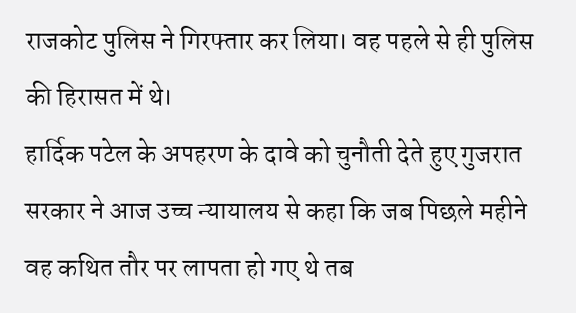राजकोट पुलिस ने गिरफ्तार कर लिया। वह पहले से ही पुलिस की हिरासत में थे।
हार्दिक पटेल के अपहरण के दावे को चुनौती देते हुए गुजरात सरकार ने आज उच्च न्यायालय से कहा कि जब पिछले महीने वह कथित तौर पर लापता हो गए थे तब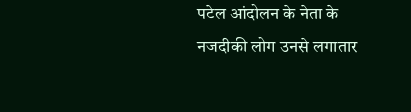पटेल आंदोलन के नेता के नजदीकी लोग उनसे लगातार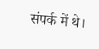संपर्क में थे।